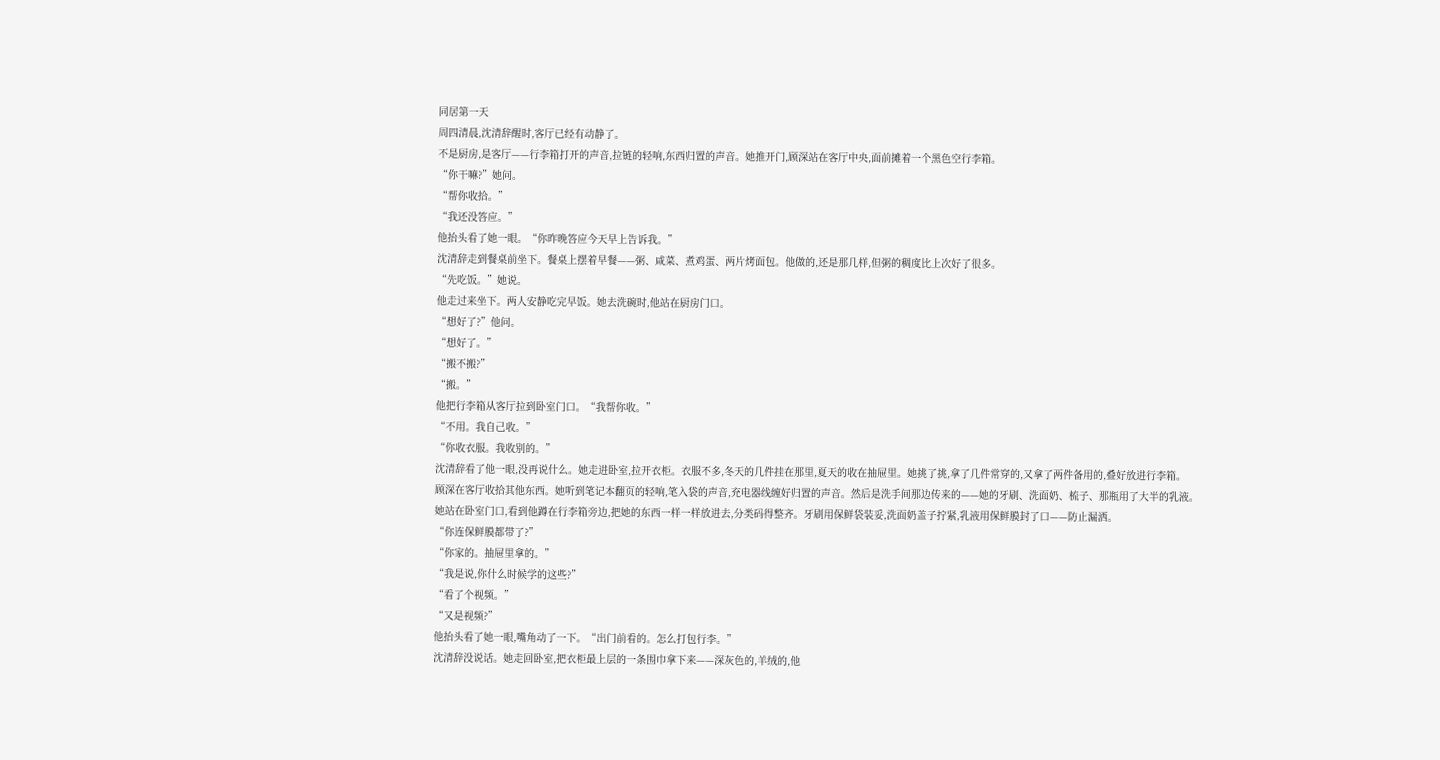同居第一天
周四清晨,沈清辞醒时,客厅已经有动静了。
不是厨房,是客厅——行李箱打开的声音,拉链的轻响,东西归置的声音。她推开门,顾深站在客厅中央,面前摊着一个黑色空行李箱。
“你干嘛?”她问。
“帮你收拾。”
“我还没答应。”
他抬头看了她一眼。“你昨晚答应今天早上告诉我。”
沈清辞走到餐桌前坐下。餐桌上摆着早餐——粥、咸菜、煮鸡蛋、两片烤面包。他做的,还是那几样,但粥的稠度比上次好了很多。
“先吃饭。”她说。
他走过来坐下。两人安静吃完早饭。她去洗碗时,他站在厨房门口。
“想好了?”他问。
“想好了。”
“搬不搬?”
“搬。”
他把行李箱从客厅拉到卧室门口。“我帮你收。”
“不用。我自己收。”
“你收衣服。我收别的。”
沈清辞看了他一眼,没再说什么。她走进卧室,拉开衣柜。衣服不多,冬天的几件挂在那里,夏天的收在抽屉里。她挑了挑,拿了几件常穿的,又拿了两件备用的,叠好放进行李箱。
顾深在客厅收拾其他东西。她听到笔记本翻页的轻响,笔入袋的声音,充电器线缠好归置的声音。然后是洗手间那边传来的——她的牙刷、洗面奶、梳子、那瓶用了大半的乳液。
她站在卧室门口,看到他蹲在行李箱旁边,把她的东西一样一样放进去,分类码得整齐。牙刷用保鲜袋装妥,洗面奶盖子拧紧,乳液用保鲜膜封了口——防止漏洒。
“你连保鲜膜都带了?”
“你家的。抽屉里拿的。”
“我是说,你什么时候学的这些?”
“看了个视频。”
“又是视频?”
他抬头看了她一眼,嘴角动了一下。“出门前看的。怎么打包行李。”
沈清辞没说话。她走回卧室,把衣柜最上层的一条围巾拿下来——深灰色的,羊绒的,他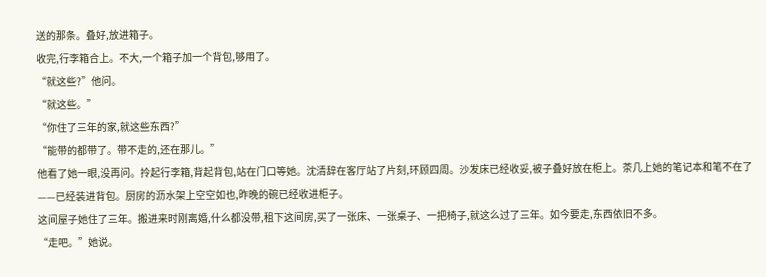送的那条。叠好,放进箱子。
收完,行李箱合上。不大,一个箱子加一个背包,够用了。
“就这些?”他问。
“就这些。”
“你住了三年的家,就这些东西?”
“能带的都带了。带不走的,还在那儿。”
他看了她一眼,没再问。拎起行李箱,背起背包,站在门口等她。沈清辞在客厅站了片刻,环顾四周。沙发床已经收妥,被子叠好放在柜上。茶几上她的笔记本和笔不在了——已经装进背包。厨房的沥水架上空空如也,昨晚的碗已经收进柜子。
这间屋子她住了三年。搬进来时刚离婚,什么都没带,租下这间房,买了一张床、一张桌子、一把椅子,就这么过了三年。如今要走,东西依旧不多。
“走吧。”她说。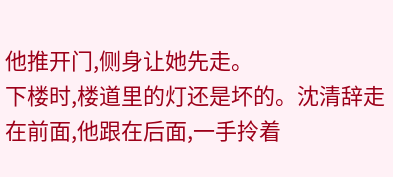他推开门,侧身让她先走。
下楼时,楼道里的灯还是坏的。沈清辞走在前面,他跟在后面,一手拎着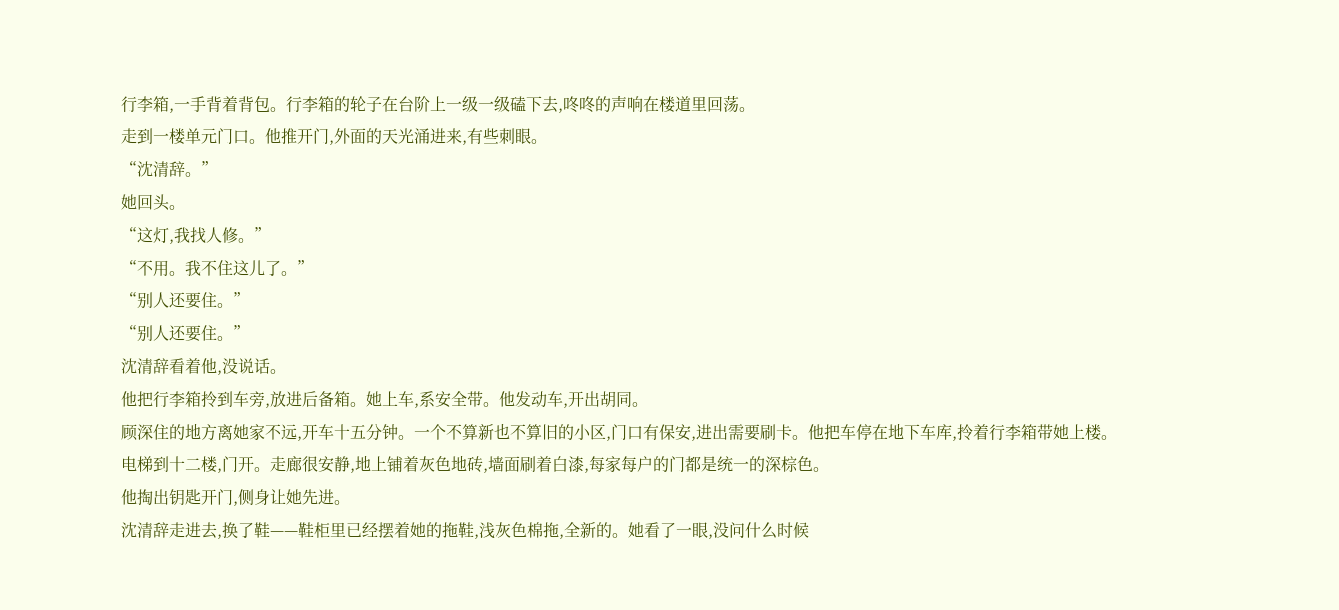行李箱,一手背着背包。行李箱的轮子在台阶上一级一级磕下去,咚咚的声响在楼道里回荡。
走到一楼单元门口。他推开门,外面的天光涌进来,有些刺眼。
“沈清辞。”
她回头。
“这灯,我找人修。”
“不用。我不住这儿了。”
“别人还要住。”
“别人还要住。”
沈清辞看着他,没说话。
他把行李箱拎到车旁,放进后备箱。她上车,系安全带。他发动车,开出胡同。
顾深住的地方离她家不远,开车十五分钟。一个不算新也不算旧的小区,门口有保安,进出需要刷卡。他把车停在地下车库,拎着行李箱带她上楼。
电梯到十二楼,门开。走廊很安静,地上铺着灰色地砖,墙面刷着白漆,每家每户的门都是统一的深棕色。
他掏出钥匙开门,侧身让她先进。
沈清辞走进去,换了鞋——鞋柜里已经摆着她的拖鞋,浅灰色棉拖,全新的。她看了一眼,没问什么时候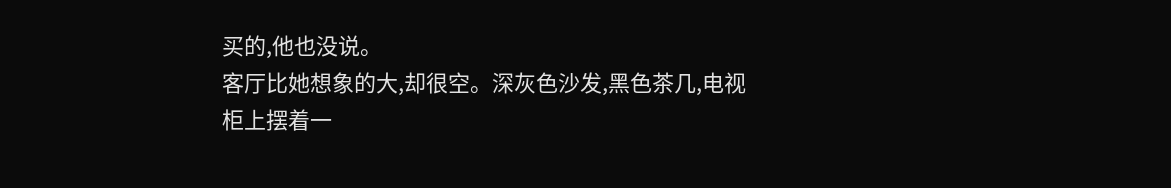买的,他也没说。
客厅比她想象的大,却很空。深灰色沙发,黑色茶几,电视柜上摆着一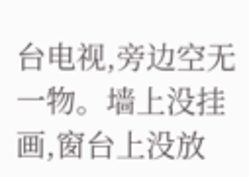台电视,旁边空无一物。墙上没挂画,窗台上没放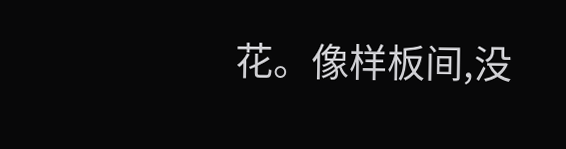花。像样板间,没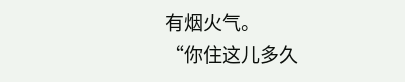有烟火气。
“你住这儿多久